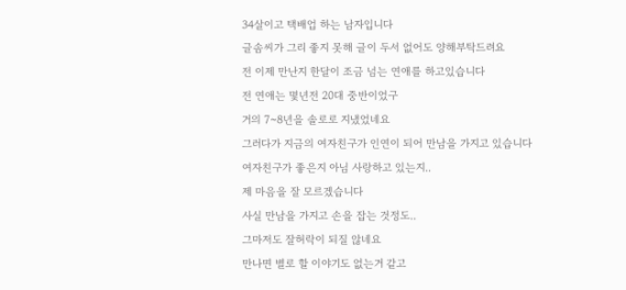34살이고 택배업 하는 남자입니다
글솜씨가 그리 좋지 못해 글이 두서 없어도 양해부탁드려요
전 이제 만난지 한달이 조금 넘는 연애를 하고있습니다
전 연애는 몇년전 20대 중반이었구
거의 7~8년을 솔로로 지냈었네요
그러다가 지금의 여자친구가 인연이 되어 만남을 가지고 있습니다
여자친구가 좋은지 아님 사랑하고 있는지..
제 마음을 잘 모르겠습니다
사실 만남을 가지고 손을 잡는 것정도..
그마저도 잘허락이 되질 않네요
만나면 별로 할 이야기도 없는거 같고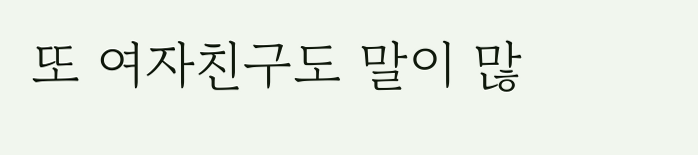또 여자친구도 말이 많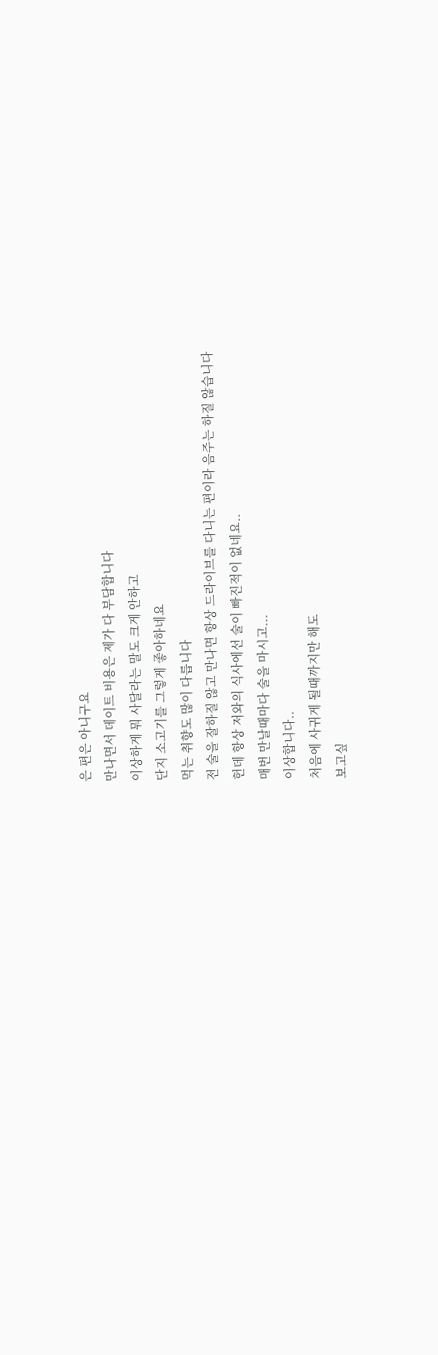은 편은 아니구요
만나면서 데이트 비용은 제가 다 부담합니다
이상하게 뭐 사달라는 말도 크게 안하고
단지 소고기를 그렇게 좋아하네요
먹는 취향도 많이 다릅니다
전 술을 잘하질 않고 만나면 항상 드라이브를 다니는 편이라 음주는 하질 않습니다
헌데 항상 저와의 식사에선 술이 빠진적이 없네요..
매번 만날때마다 술을 마시고...
이상합니다..
처음에 사귀게 될때까지만 해도
보고싶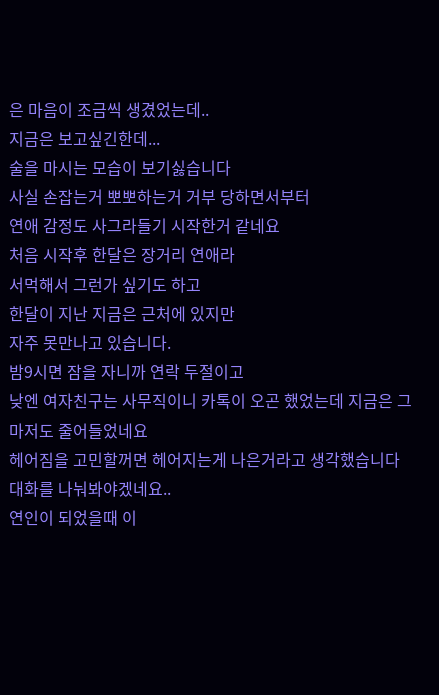은 마음이 조금씩 생겼었는데..
지금은 보고싶긴한데...
술을 마시는 모습이 보기싫습니다
사실 손잡는거 뽀뽀하는거 거부 당하면서부터
연애 감정도 사그라들기 시작한거 같네요
처음 시작후 한달은 장거리 연애라
서먹해서 그런가 싶기도 하고
한달이 지난 지금은 근처에 있지만
자주 못만나고 있습니다.
밤9시면 잠을 자니까 연락 두절이고
낮엔 여자친구는 사무직이니 카톡이 오곤 했었는데 지금은 그마저도 줄어들었네요
헤어짐을 고민할꺼면 헤어지는게 나은거라고 생각했습니다
대화를 나눠봐야겠네요..
연인이 되었을때 이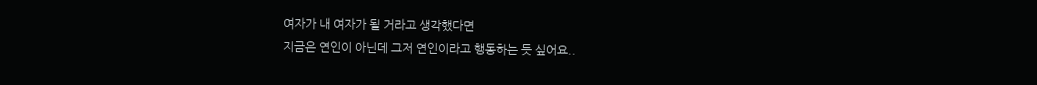여자가 내 여자가 될 거라고 생각했다면
지금은 연인이 아닌데 그저 연인이라고 행동하는 듯 싶어요..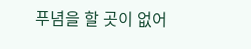푸념을 할 곳이 없어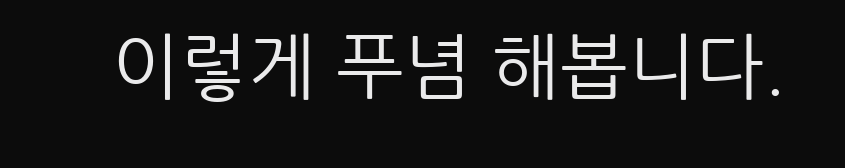이렇게 푸념 해봅니다.